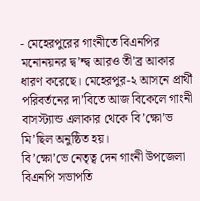- মেহেরপুরের গাংনীতে বিএনপির মনোনয়নর দ্ব’ন্দ্ব আরও তী’ব্র আকার ধারণ করেছে। মেহেরপুর-২ আসনে প্রার্থী পরিবর্তনের দা’বিতে আজ বিকেলে গাংনী বাসস্ট্যান্ড এলাকার থেকে বি’ক্ষো’ভ মি’ছিল অনুষ্ঠিত হয়।
বি’ক্ষো’ভে নেতৃত্ব দেন গাংনী উপজেলা বিএনপি সভাপতি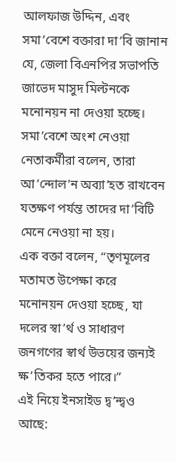আলফাজ উদ্দিন, এবং সমা’বেশে বক্তারা দা’বি জানান যে, জেলা বিএনপির সভাপতি জাভেদ মাসুদ মিল্টনকে মনোনয়ন না দেওয়া হচ্ছে।
সমা’বেশে অংশ নেওয়া নেতাকর্মীরা বলেন, তারা আ’ন্দোল’ন অব্যা’হত রাখবেন যতক্ষণ পর্যন্ত তাদের দা’বিটি মেনে নেওয়া না হয়।
এক বক্তা বলেন, “তৃণমূলের মতামত উপেক্ষা করে মনোনয়ন দেওয়া হচ্ছে, যা দলের স্বা’র্থ ও সাধারণ জনগণের স্বার্থ উভয়ের জন্যই ক্ষ’তিকর হতে পারে।”
এই নিয়ে ইনসাইড দ্ব’ন্দ্বও আছে: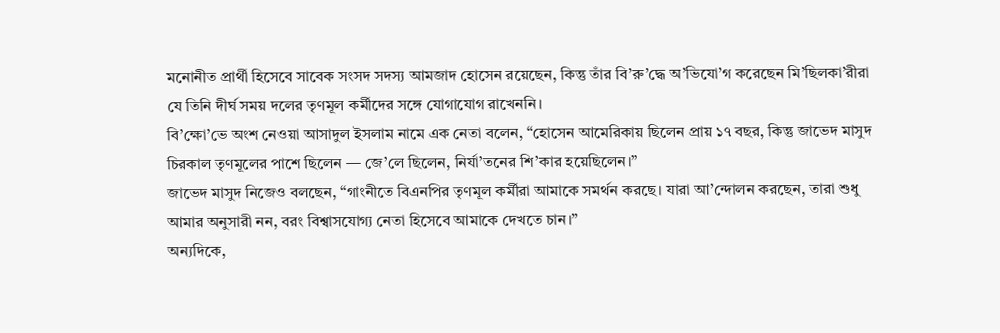মনোনীত প্রার্থী হিসেবে সাবেক সংসদ সদস্য আমজাদ হোসেন রয়েছেন, কিন্তু তাঁর বি’রু’দ্ধে অ’ভিযো’গ করেছেন মি’ছিলকা’রীরা যে তিনি দীর্ঘ সময় দলের তৃণমূল কর্মীদের সঙ্গে যোগাযোগ রাখেননি।
বি’ক্ষো’ভে অংশ নেওয়া আসাদুল ইসলাম নামে এক নেতা বলেন, “হোসেন আমেরিকায় ছিলেন প্রায় ১৭ বছর, কিন্তু জাভেদ মাসুদ চিরকাল তৃণমূলের পাশে ছিলেন — জে’লে ছিলেন, নির্যা’তনের শি’কার হয়েছিলেন।”
জাভেদ মাসুদ নিজেও বলছেন, “গাংনীতে বিএনপির তৃণমূল কর্মীরা আমাকে সমর্থন করছে। যারা আ’ন্দোলন করছেন, তারা শুধু আমার অনুসারী নন, বরং বিশ্বাসযোগ্য নেতা হিসেবে আমাকে দেখতে চান।”
অন্যদিকে,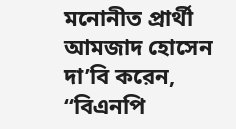মনোনীত প্রার্থী আমজাদ হোসেন দা’বি করেন, “বিএনপি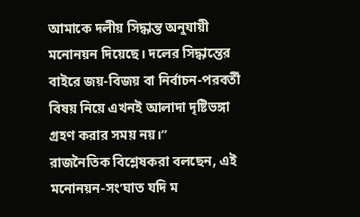আমাকে দলীয় সিদ্ধান্ত অনুযায়ী মনোনয়ন দিয়েছে। দলের সিদ্ধান্তের বাইরে জয়-বিজয় বা নির্বাচন-পরবর্তী বিষয় নিয়ে এখনই আলাদা দৃষ্টিভঙ্গা গ্রহণ করার সময় নয়।”
রাজনৈতিক বিশ্লেষকরা বলছেন, এই মনোনয়ন-সং’ঘাত যদি ম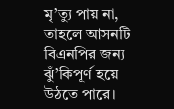মৃ’ত্যু পায় না, তাহলে আসনটি বিএনপির জন্য ঝুঁ’কিপূর্ণ হয়ে উঠতে পারে।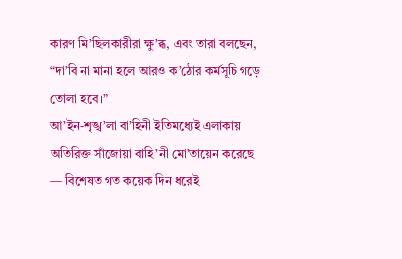কারণ মি’ছিলকারীরা ক্ষু’ব্ধ, এবং তারা বলছেন, “দা’বি না মানা হলে আরও ক’ঠোর কর্মসূচি গড়ে তোলা হবে।”
আ’ইন-শৃঙ্খ’লা বা’হিনী ইতিমধ্যেই এলাকায় অতিরিক্ত সাঁজোয়া বাহি’নী মো’তায়েন করেছে — বিশেষত গত কয়েক দিন ধরেই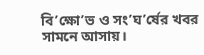বি’ক্ষো’ভ ও সং’ঘ’র্ষের খবর সামনে আসায়।